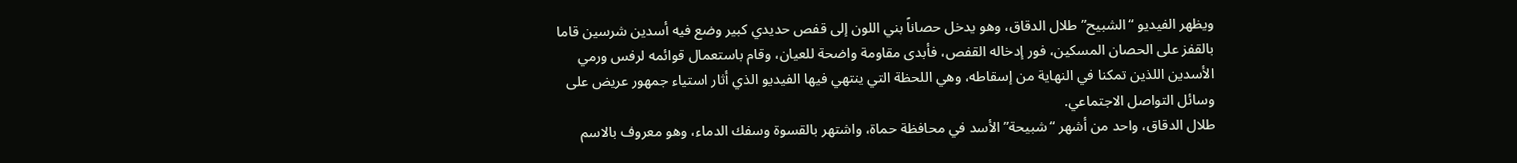ويظهر الفيديو “الشبيح” طلال الدقاق، وهو يدخل حصاناً بني اللون إلى قفص حديدي كبير وضع فيه أسدين شرسين قاما بالقفز على الحصان المسكين، فور إدخاله القفص، فأبدى مقاومة واضحة للعيان، وقام باستعمال قوائمه لرفس ورمي الأسدين اللذين تمكنا في النهاية من إسقاطه، وهي اللحظة التي ينتهي فيها الفيديو الذي أثار استياء جمهور عريض على وسائل التواصل الاجتماعي.
طلال الدقاق، واحد من أشهر “شبيحة” الأسد في محافظة حماة، واشتهر بالقسوة وسفك الدماء، وهو معروف بالاسم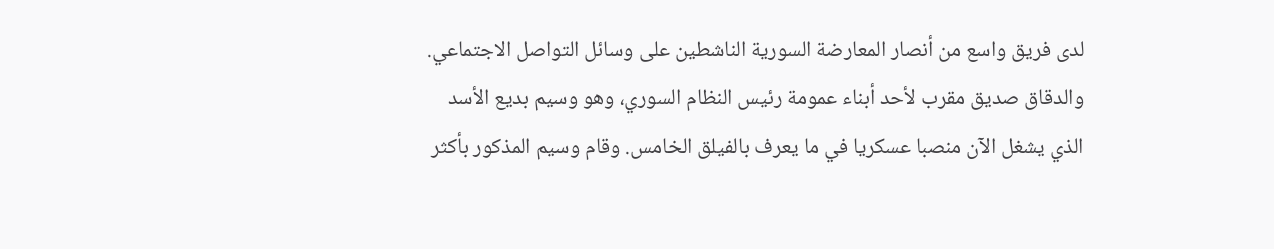لدى فريق واسع من أنصار المعارضة السورية الناشطين على وسائل التواصل الاجتماعي.
والدقاق صديق مقرب لأحد أبناء عمومة رئيس النظام السوري، وهو وسيم بديع الأسد الذي يشغل الآن منصبا عسكريا في ما يعرف بالفيلق الخامس. وقام وسيم المذكور بأكثر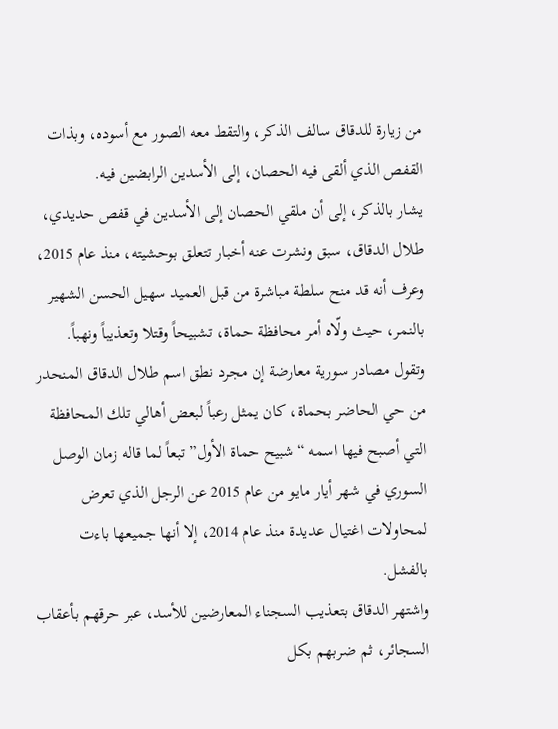من زيارة للدقاق سالف الذكر، والتقط معه الصور مع أسوده، وبذات القفص الذي ألقى فيه الحصان، إلى الأسدين الرابضين فيه.
يشار بالذكر، إلى أن ملقي الحصان إلى الأسدين في قفص حديدي، طلال الدقاق، سبق ونشرت عنه أخبار تتعلق بوحشيته، منذ عام 2015، وعرف أنه قد منح سلطة مباشرة من قبل العميد سهيل الحسن الشهير بالنمر، حيث ولّاه أمر محافظة حماة، تشبيحاً وقتلا وتعذيباً ونهباً.
وتقول مصادر سورية معارضة إن مجرد نطق اسم طلال الدقاق المنحدر من حي الحاضر بحماة، كان يمثل رعباً لبعض أهالي تلك المحافظة التي أصبح فيها اسمه “شبيح حماة الأول” تبعاً لما قاله زمان الوصل السوري في شهر أيار مايو من عام 2015 عن الرجل الذي تعرض لمحاولات اغتيال عديدة منذ عام 2014، إلا أنها جميعها باءت بالفشل.
واشتهر الدقاق بتعذيب السجناء المعارضين للأسد، عبر حرقهم بأعقاب السجائر، ثم ضربهم بكل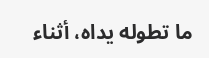ما تطوله يداه، أثناء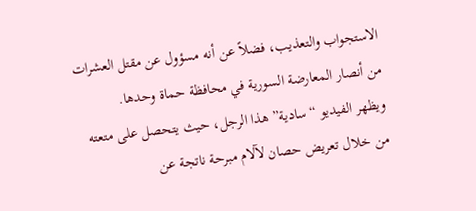الاستجواب والتعذيب، فضلاً عن أنه مسؤول عن مقتل العشرات من أنصار المعارضة السورية في محافظة حماة وحدها.
ويظهر الفيديو “سادية” هذا الرجل، حيث يتحصل على متعته من خلال تعريض حصان لآلام مبرحة ناتجة عن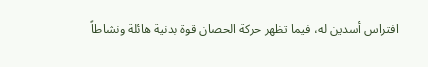افتراس أسدين له، فيما تظهر حركة الحصان قوة بدنية هائلة ونشاطاً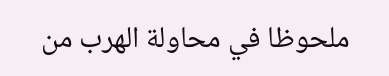ملحوظا في محاولة الهرب من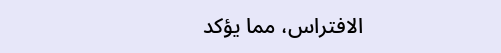الافتراس، مما يؤكد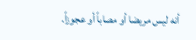أنه ليس مريضا أو مصاباً أو عجوزاً.